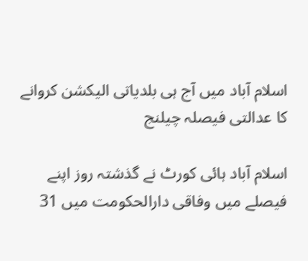اسلام آباد میں آج ہی بلدیاتی الیکشن کروانے کا عدالتی فیصلہ چیلنج

اسلام آباد ہائی کورٹ نے گذشتہ روز اپنے فیصلے میں وفاقی دارالحکومت میں 31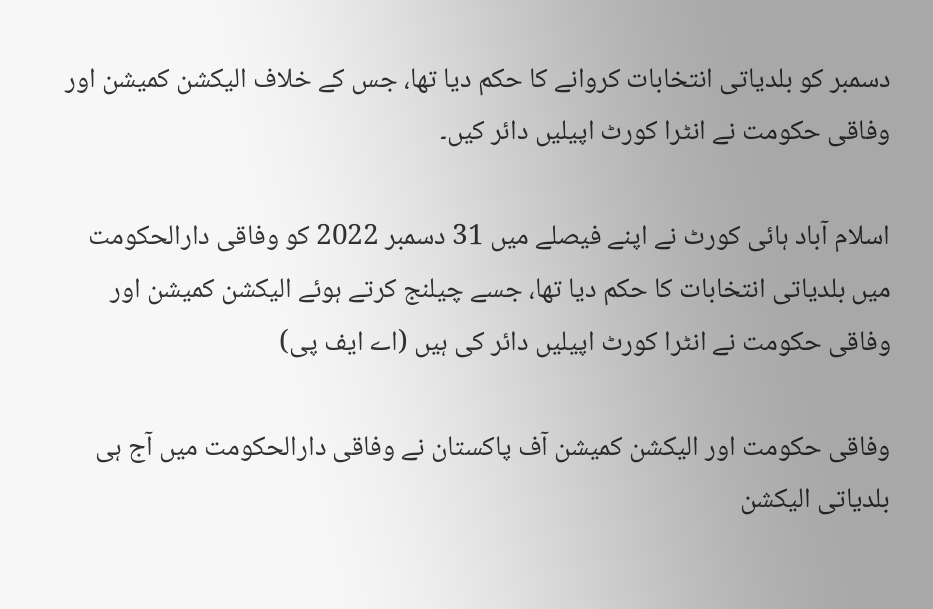دسمبر کو بلدیاتی انتخابات کروانے کا حکم دیا تھا، جس کے خلاف الیکشن کمیشن اور وفاقی حکومت نے انٹرا کورٹ اپیلیں دائر کیں۔

اسلام آباد ہائی کورٹ نے اپنے فیصلے میں 31 دسمبر 2022 کو وفاقی دارالحکومت میں بلدیاتی انتخابات کا حکم دیا تھا، جسے چیلنج کرتے ہوئے الیکشن کمیشن اور وفاقی حکومت نے انٹرا کورٹ اپیلیں دائر کی ہیں (اے ایف پی)

وفاقی حکومت اور الیکشن کمیشن آف پاکستان نے وفاقی دارالحکومت میں آج ہی بلدیاتی الیکشن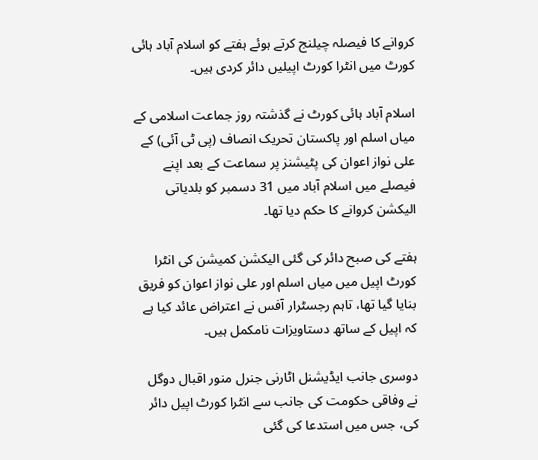کروانے کا فیصلہ چیلنج کرتے ہوئے ہفتے کو اسلام آباد ہائی کورٹ میں انٹرا کورٹ اپیلیں دائر کردی ہیں۔

اسلام آباد ہائی کورٹ نے گذشتہ روز جماعت اسلامی کے میاں اسلم اور پاکستان تحریک انصاف (پی ٹی آئی) کے علی نواز اعوان کی پٹیشنز پر سماعت کے بعد اپنے فیصلے میں اسلام آباد میں 31 دسمبر کو بلدیاتی الیکشن کروانے کا حکم دیا تھا۔

ہفتے کی صبح دائر کی گئی الیکشن کمیشن کی انٹرا کورٹ اپیل میں میاں اسلم اور علی نواز اعوان کو فریق بنایا گیا تھا، تاہم رجسٹرار آفس نے اعتراض عائد کیا ہے کہ اپیل کے ساتھ دستاویزات نامکمل ہیں۔

دوسری جانب ایڈیشنل اٹارنی جنرل منور اقبال دوگل نے وفاقی حکومت کی جانب سے انٹرا کورٹ اپیل دائر کی، جس میں استدعا کی گئی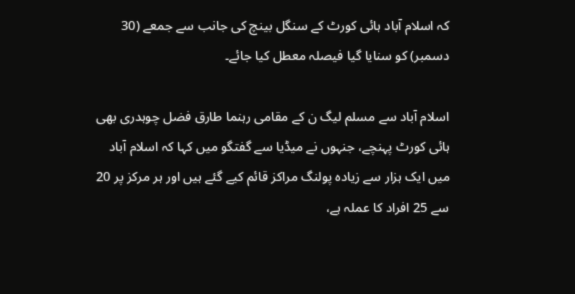کہ اسلام آباد ہائی کورٹ کے سنگل بینچ کی جانب سے جمعے (30 دسمبر) کو سنایا گیا فیصلہ معطل کیا جائے۔

اسلام آباد سے مسلم لیگ ن کے مقامی رہنما طارق فضل چوہدری بھی ہائی کورٹ پہنچے، جنہوں نے میڈیا سے گفتگو میں کہا کہ اسلام آباد میں ایک ہزار سے زیادہ پولنگ مراکز قائم کیے گئے ہیں اور ہر مرکز پر 20 سے 25 افراد کا عملہ ہے،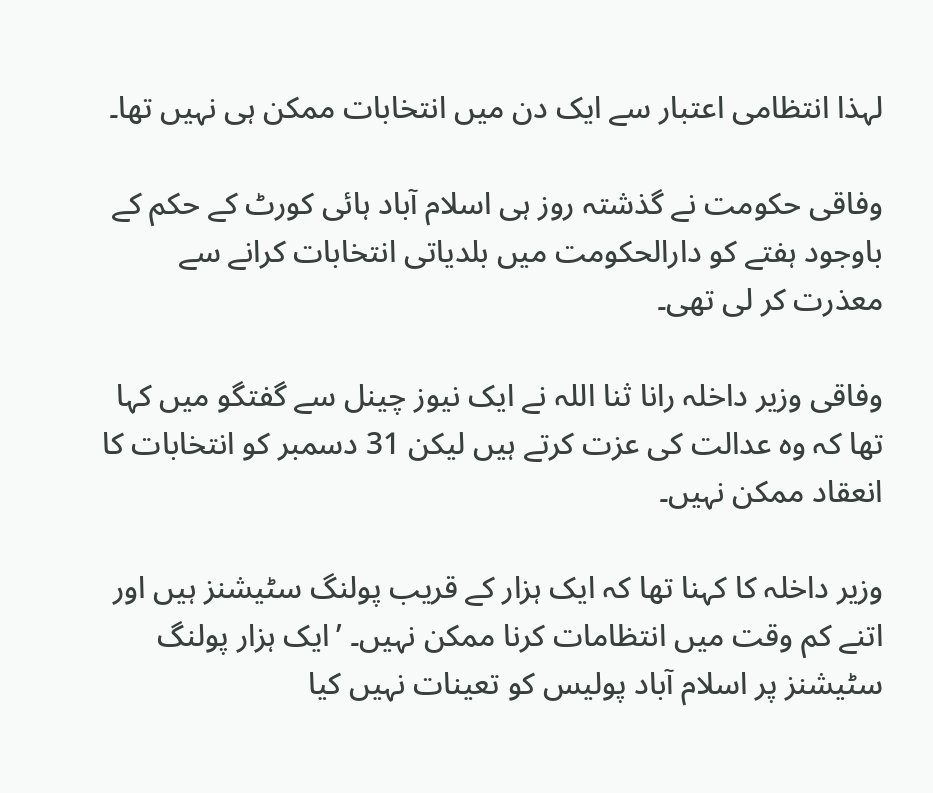لہذا انتظامی اعتبار سے ایک دن میں انتخابات ممکن ہی نہیں تھا۔

وفاقی حکومت نے گذشتہ روز ہی اسلام آباد ہائی کورٹ کے حکم کے باوجود ہفتے کو دارالحکومت میں بلدیاتی انتخابات کرانے سے معذرت کر لی تھی۔

وفاقی وزیر داخلہ رانا ثنا اللہ نے ایک نیوز چینل سے گفتگو میں کہا تھا کہ وہ عدالت کی عزت کرتے ہیں لیکن 31 دسمبر کو انتخابات کا انعقاد ممکن نہیں۔

وزیر داخلہ کا کہنا تھا کہ ایک ہزار کے قریب پولنگ سٹیشنز ہیں اور اتنے کم وقت میں انتظامات کرنا ممکن نہیں۔ ’ایک ہزار پولنگ سٹیشنز پر اسلام آباد پولیس کو تعینات نہیں کیا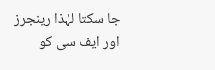جا سکتا لہٰذا رینجرز اور ایف سی کو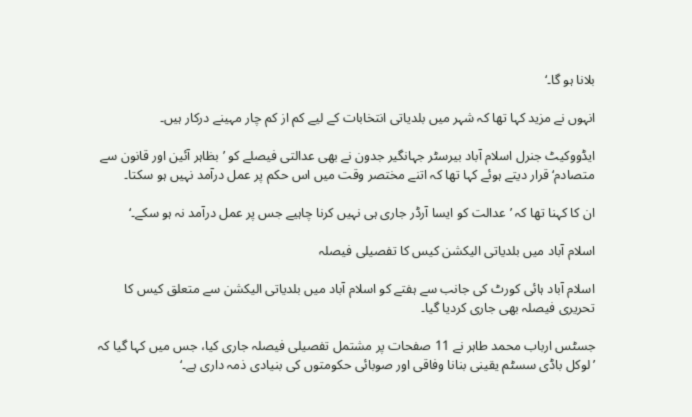بلانا ہو گا۔‘

انہوں نے مزید کہا تھا کہ شہر میں بلدیاتی انتخابات کے لیے کم از کم چار مہینے درکار ہیں۔

ایڈووکیٹ جنرل اسلام آباد بیرسٹر جہانگیر جدون نے بھی عدالتی فیصلے کو ’بظاہر آئین اور قانون سے متصادم‘ قرار دیتے ہوئے کہا تھا کہ اتنے مختصر وقت میں اس حکم پر عمل درآمد نہیں ہو سکتا۔

ان کا کہنا تھا کہ ’عدالت کو ایسا آرڈر جاری ہی نہیں کرنا چاہیے جس پر عمل درآمد نہ ہو سکے۔‘

اسلام آباد میں بلدیاتی الیکشن کیس کا تفصیلی فیصلہ

اسلام آباد ہائی کورٹ کی جانب سے ہفتے کو اسلام آباد میں بلدیاتی الیکشن سے متعلق کیس کا تحریری فیصلہ بھی جاری کردیا گیا۔

جسٹس ارباب محمد طاہر نے 11 صفحات پر مشتمل تفصیلی فیصلہ جاری کیا، جس میں کہا گیا کہ ’لوکل باڈی سسٹم یقینی بنانا وفاقی اور صوبائی حکومتوں کی بنیادی ذمہ داری ہے۔‘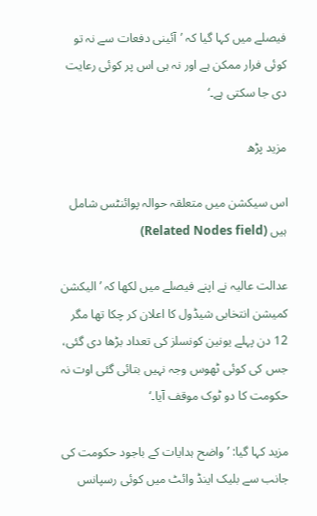فیصلے میں کہا گیا کہ ’آئینی دفعات سے نہ تو کوئی فرار ممکن ہے اور نہ ہی اس پر کوئی رعایت دی جا سکتی ہے۔‘

مزید پڑھ

اس سیکشن میں متعلقہ حوالہ پوائنٹس شامل ہیں (Related Nodes field)

عدالت عالیہ نے اپنے فیصلے میں لکھا کہ ’الیکشن کمیشن انتخابی شیڈول کا اعلان کر چکا تھا مگر 12 دن پہلے یونین کونسلز کی تعداد بڑھا دی گئی، جس کی کوئی ٹھوس وجہ نہیں بتائی گئی اوت نہ حکومت کا دو ٹوک موقف آیا۔‘

مزید کہا گیا: ’واضح ہدایات کے باجود حکومت کی جانب سے بلیک اینڈ وائٹ میں کوئی رسپانس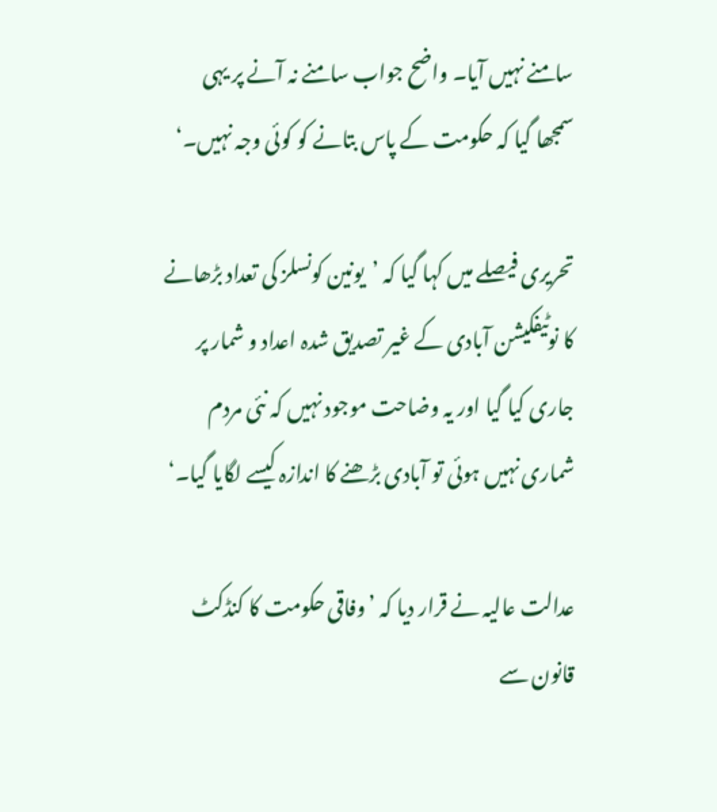سامنے نہیں آیا۔ واضح جواب سامنے نہ آنے پر یہی سمجھا گیا کہ حکومت کے پاس بتانے کو کوئی وجہ نہیں۔‘

تحریری فیصلے میں کہا گیا کہ ’یونین کونسلز کی تعداد بڑھانے کا نوٹیفکیشن آبادی کے غیر تصدیق شدہ اعداد و شمار پر جاری کیا گیا اور یہ وضاحت موجود نہیں کہ نئی مردم شماری نہیں ہوئی تو آبادی بڑھنے کا اندازہ کیسے لگایا گیا۔‘

عدالت عالیہ نے قرار دیا کہ ’وفاقی حکومت کا کنڈکٹ قانون سے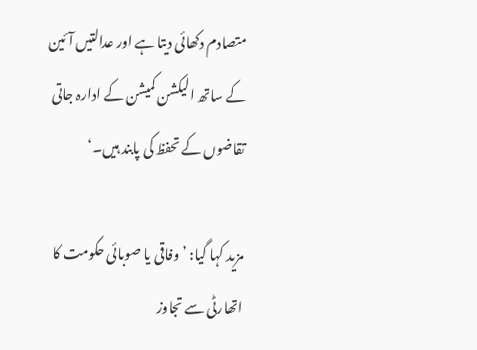متصادم دکھائی دیتا ہے اور عدالتیں آئین کے ساتھ الیکشن کمیشن کے ادارہ جاتی تقاضوں کے تحفظ کی پابند ہیں۔‘

مزید کہا گیا: ’وفاقی یا صوبائی حکومت کا اتھارٹی سے تجاوز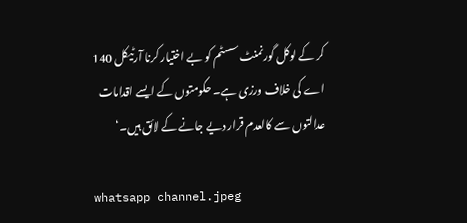کر کے لوکل گورنمنٹ سسٹم کو بے اختیار کرنا آرٹیکل 140 اے کی خلاف ورزی ہے۔ حکومتوں کے ایسے اقدامات عدالتوں سے کالعدم قرار دیے جانے کے لائق ہیں۔‘

whatsapp channel.jpeg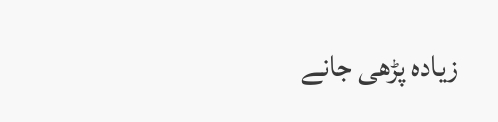زیادہ پڑھی جانے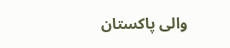والی پاکستان